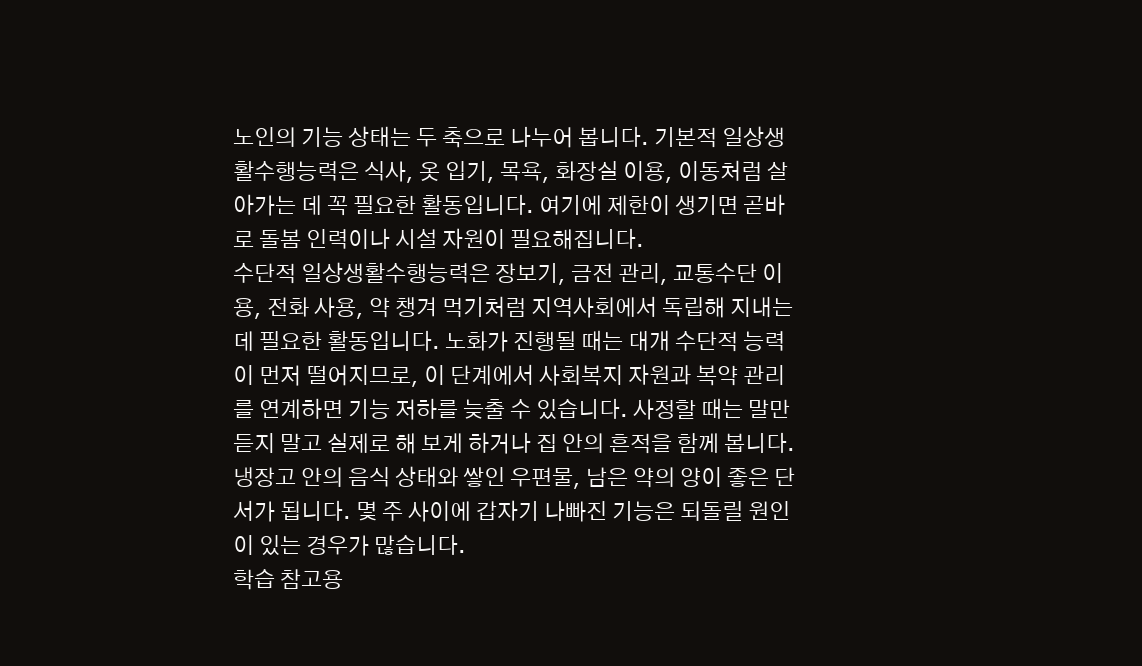노인의 기능 상태는 두 축으로 나누어 봅니다. 기본적 일상생활수행능력은 식사, 옷 입기, 목욕, 화장실 이용, 이동처럼 살아가는 데 꼭 필요한 활동입니다. 여기에 제한이 생기면 곧바로 돌봄 인력이나 시설 자원이 필요해집니다.
수단적 일상생활수행능력은 장보기, 금전 관리, 교통수단 이용, 전화 사용, 약 챙겨 먹기처럼 지역사회에서 독립해 지내는 데 필요한 활동입니다. 노화가 진행될 때는 대개 수단적 능력이 먼저 떨어지므로, 이 단계에서 사회복지 자원과 복약 관리를 연계하면 기능 저하를 늦출 수 있습니다. 사정할 때는 말만 듣지 말고 실제로 해 보게 하거나 집 안의 흔적을 함께 봅니다. 냉장고 안의 음식 상태와 쌓인 우편물, 남은 약의 양이 좋은 단서가 됩니다. 몇 주 사이에 갑자기 나빠진 기능은 되돌릴 원인이 있는 경우가 많습니다.
학습 참고용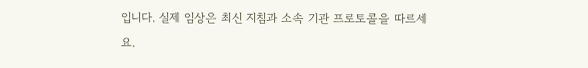입니다. 실제 임상은 최신 지침과 소속 기관 프로토콜을 따르세요.